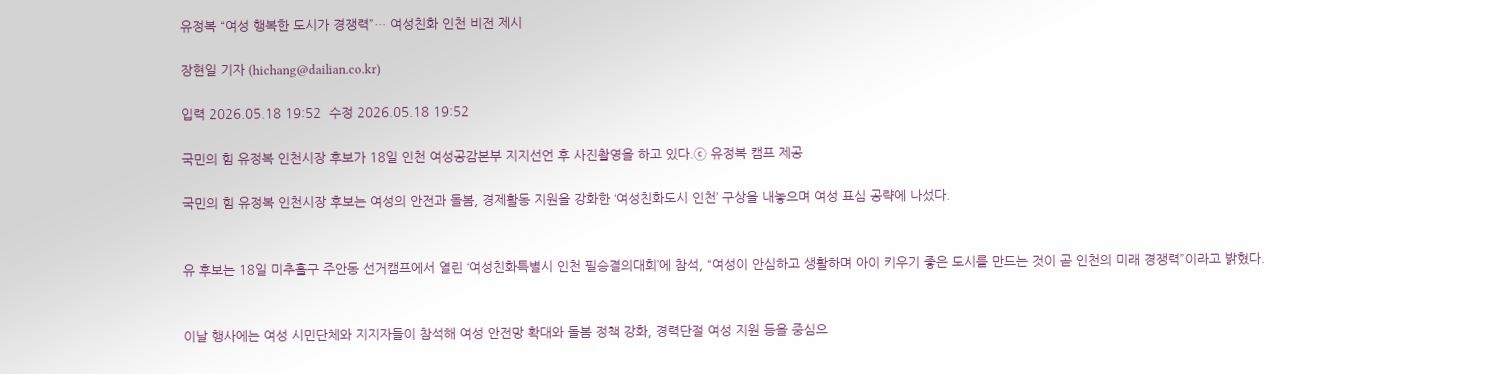유정복 “여성 행복한 도시가 경쟁력”… 여성친화 인천 비전 제시

장현일 기자 (hichang@dailian.co.kr)

입력 2026.05.18 19:52  수정 2026.05.18 19:52

국민의 힘 유정복 인천시장 후보가 18일 인천 여성공감본부 지지선언 후 사진촬영을 하고 있다.ⓒ 유정복 캠프 제공

국민의 힘 유정복 인천시장 후보는 여성의 안전과 돌봄, 경제활동 지원을 강화한 ‘여성친화도시 인천’ 구상을 내놓으며 여성 표심 공략에 나섰다.


유 후보는 18일 미추홀구 주안동 선거캠프에서 열린 ‘여성친화특별시 인천 필승결의대회’에 참석, “여성이 안심하고 생활하며 아이 키우기 좋은 도시를 만드는 것이 곧 인천의 미래 경쟁력”이라고 밝혔다.


이날 행사에는 여성 시민단체와 지지자들이 참석해 여성 안전망 확대와 돌봄 정책 강화, 경력단절 여성 지원 등을 중심으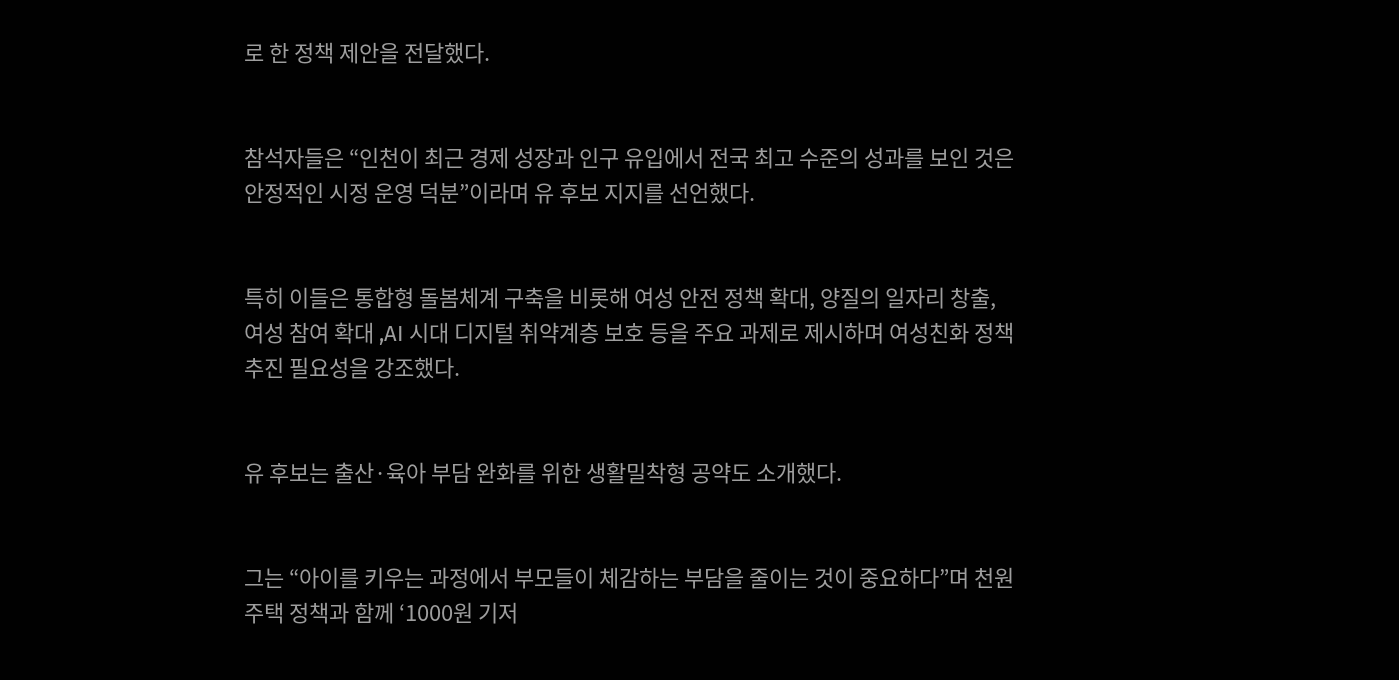로 한 정책 제안을 전달했다.


참석자들은 “인천이 최근 경제 성장과 인구 유입에서 전국 최고 수준의 성과를 보인 것은 안정적인 시정 운영 덕분”이라며 유 후보 지지를 선언했다.


특히 이들은 통합형 돌봄체계 구축을 비롯해 여성 안전 정책 확대, 양질의 일자리 창출, 여성 참여 확대 ,AI 시대 디지털 취약계층 보호 등을 주요 과제로 제시하며 여성친화 정책 추진 필요성을 강조했다.


유 후보는 출산·육아 부담 완화를 위한 생활밀착형 공약도 소개했다.


그는 “아이를 키우는 과정에서 부모들이 체감하는 부담을 줄이는 것이 중요하다”며 천원주택 정책과 함께 ‘1000원 기저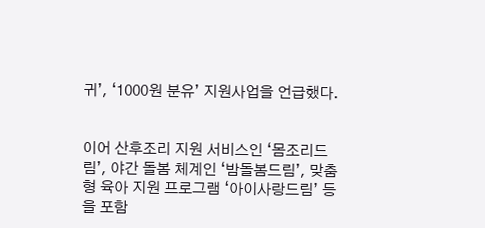귀’, ‘1000원 분유’ 지원사업을 언급했다.


이어 산후조리 지원 서비스인 ‘몸조리드림’, 야간 돌봄 체계인 ‘밤돌봄드림’, 맞춤형 육아 지원 프로그램 ‘아이사랑드림’ 등을 포함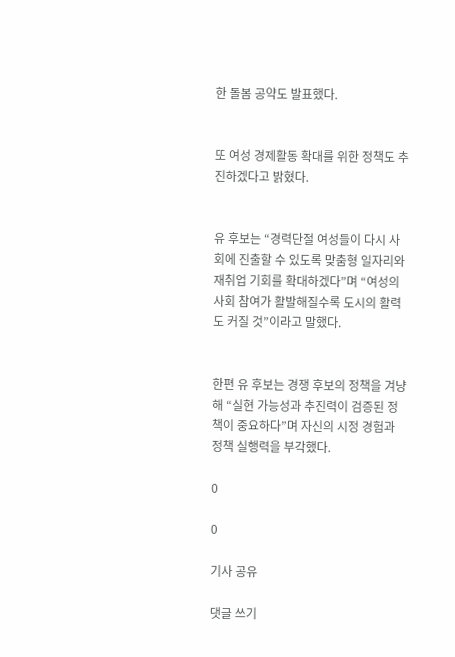한 돌봄 공약도 발표했다.


또 여성 경제활동 확대를 위한 정책도 추진하겠다고 밝혔다.


유 후보는 “경력단절 여성들이 다시 사회에 진출할 수 있도록 맞춤형 일자리와 재취업 기회를 확대하겠다”며 “여성의 사회 참여가 활발해질수록 도시의 활력도 커질 것”이라고 말했다.


한편 유 후보는 경쟁 후보의 정책을 겨냥해 “실현 가능성과 추진력이 검증된 정책이 중요하다”며 자신의 시정 경험과 정책 실행력을 부각했다.

0

0

기사 공유

댓글 쓰기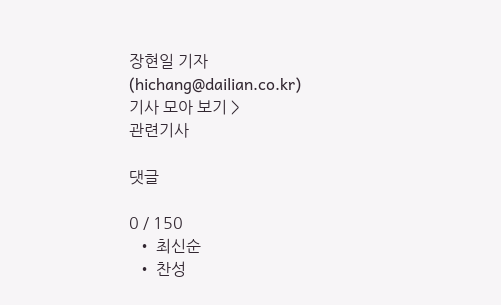장현일 기자 (hichang@dailian.co.kr)
기사 모아 보기 >
관련기사

댓글

0 / 150
  • 최신순
  • 찬성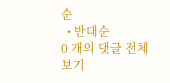순
  • 반대순
0 개의 댓글 전체보기